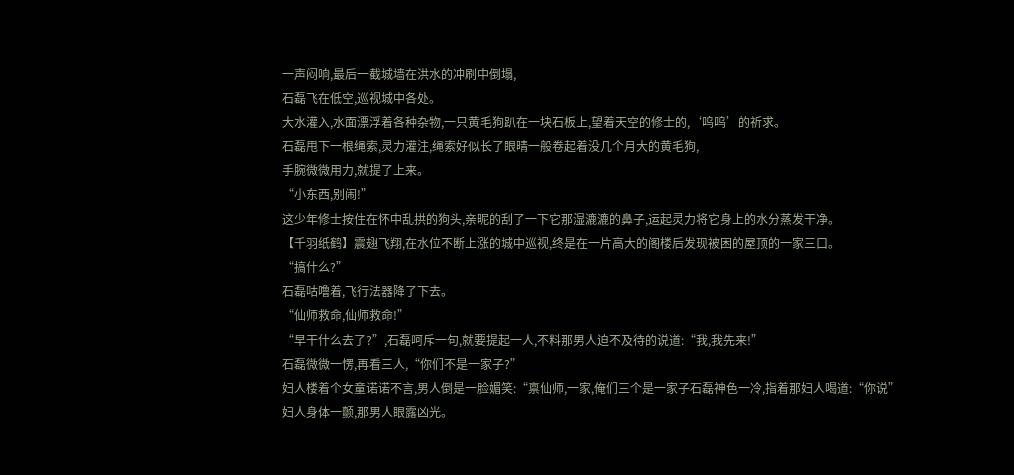一声闷响,最后一截城墙在洪水的冲刷中倒塌,
石磊飞在低空,巡视城中各处。
大水灌入,水面漂浮着各种杂物,一只黄毛狗趴在一块石板上,望着天空的修士的,‘呜呜’的祈求。
石磊甩下一根绳索,灵力灌注,绳索好似长了眼晴一般卷起着没几个月大的黄毛狗,
手腕微微用力,就提了上来。
“小东西,别闹!”
这少年修士按住在怀中乱拱的狗头,亲昵的刮了一下它那湿漉漉的鼻子,运起灵力将它身上的水分蒸发干净。
【千羽纸鹤】震翅飞翔,在水位不断上涨的城中巡视,终是在一片高大的阁楼后发现被困的屋顶的一家三口。
“搞什么?”
石磊咕噜着,飞行法器降了下去。
“仙师救命,仙师救命!”
“早干什么去了?”,石磊呵斥一句,就要提起一人,不料那男人迫不及待的说道:“我,我先来!”
石磊微微一愣,再看三人,“你们不是一家子?”
妇人楼着个女童诺诺不言,男人倒是一脸媚笑:“禀仙师,一家,俺们三个是一家子石磊神色一冷,指着那妇人喝道:“你说”
妇人身体一颤,那男人眼露凶光。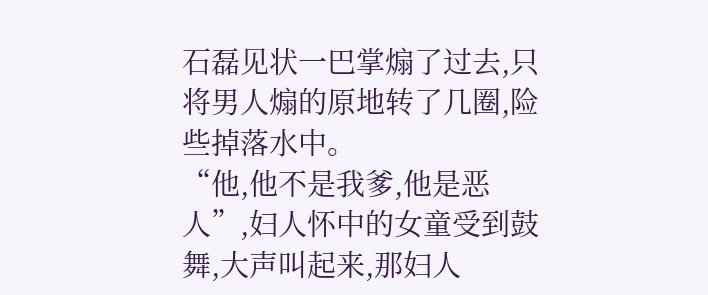石磊见状一巴掌煽了过去,只将男人煽的原地转了几圈,险些掉落水中。
“他,他不是我爹,他是恶人”,妇人怀中的女童受到鼓舞,大声叫起来,那妇人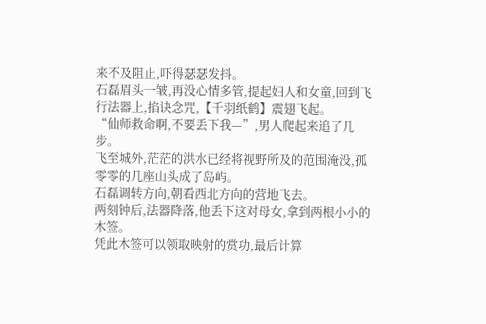来不及阻止,吓得瑟瑟发抖。
石磊眉头一皱,再没心情多管,提起妇人和女童,回到飞行法器上,掐诀念咒,【千羽纸鹤】震翅飞起。
“仙师救命啊,不要丢下我—”,男人爬起来追了几步。
飞至城外,茫茫的洪水已经将视野所及的范围淹没,孤零零的几座山头成了岛屿。
石磊调转方向,朝看西北方向的营地飞去。
两刻钟后,法器降落,他丢下这对母女,拿到两根小小的木签。
凭此木签可以领取映射的赏功,最后计算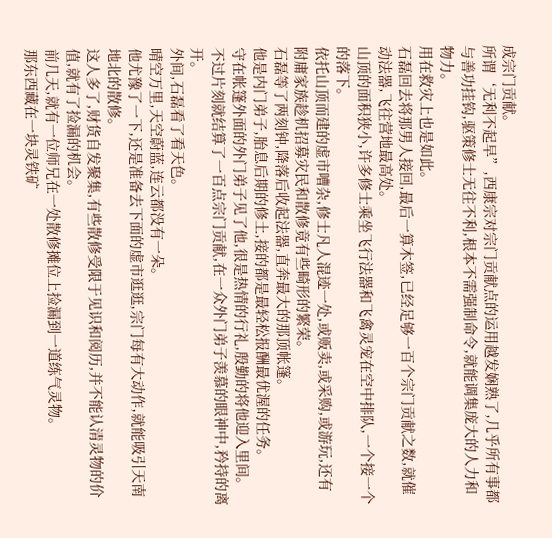成宗门贡献。
所谓‘无利不起早”,西康宗对宗门贡献点的运用越发娴熟了,几乎所有事都与善功挂钩,驱策修士无往不利,根本不需强制命令,就能调集庞大的人力和物力。
用在救灾上也是如此。
石磊回去将那男人接回,最后一算木签,已经足够一百个宗门贡献之数,就催动法器,飞往营地最高处。
山顶的面积狭小,许多修士乘坐飞行法器和飞禽灵宠在空中排队,一个接一个的落下。
依托山顶而建的虚市嘈杂,修士凡人混迹一处,或贩卖,或采购,或游玩,还有附庸家族趁机招募灾民和散修竟有些畸形的繁荣。
石磊等了两刻钟,降落后收起法器,直奔最大的那顶帐篷。
他是内门弟子,胎息后期的修土,接的都是最轻松报酬最优渥的任务。
守在帐篷外面的外门弟子见了他,很是热情的行礼,殷勤的将他迎入里间。
不过片刻就结算了一百点宗门贡献,在一众外门弟子羡慕的眼神中,矜持的离开。
外间,石磊看了看天色。
晴空万里,天空蔚蓝,连云都没有一朵。
他尤豫了一下,还是准备去下面的虚市逛逛,宗门每有大动作,就能吸引天南地北的散修。
这人多了,财货自发聚集,有些散修受限于见识和阅历,并不能认清灵物的价值,就有了捡漏的机会。
前几天,就有一位师兄在一处散修摊位上捡漏到一道练气灵物。
那东西藏在一块灵铁矿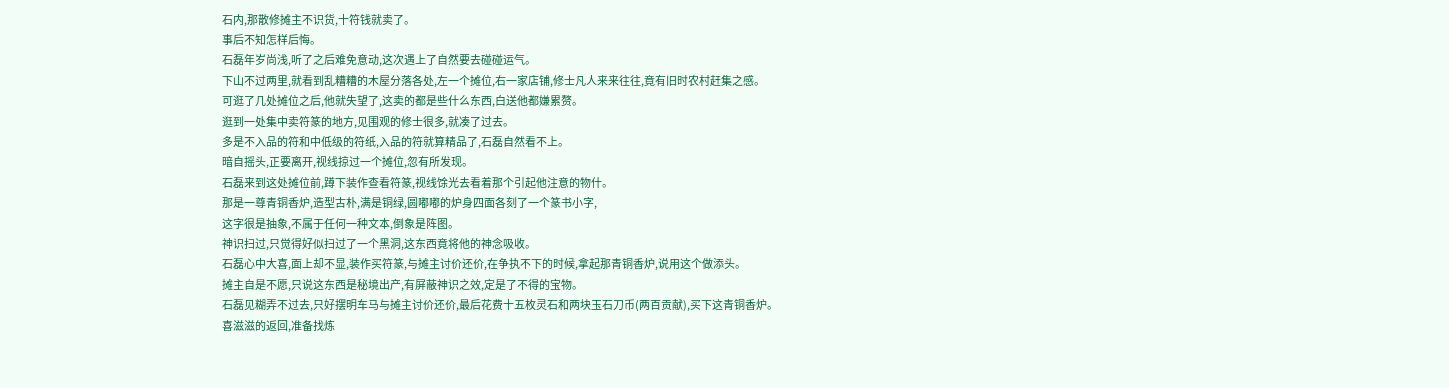石内,那散修摊主不识货,十符钱就卖了。
事后不知怎样后悔。
石磊年岁尚浅,听了之后难免意动,这次遇上了自然要去碰碰运气。
下山不过两里,就看到乱糟糟的木屋分落各处,左一个摊位,右一家店铺,修士凡人来来往往,竟有旧时农村赶集之感。
可逛了几处摊位之后,他就失望了,这卖的都是些什么东西,白送他都嫌累赘。
逛到一处集中卖符篆的地方,见围观的修士很多,就凑了过去。
多是不入品的符和中低级的符纸,入品的符就算精品了,石磊自然看不上。
暗自摇头,正要离开,视线掠过一个摊位,忽有所发现。
石磊来到这处摊位前,蹲下装作查看符篆,视线馀光去看着那个引起他注意的物什。
那是一尊青铜香炉,造型古朴,满是铜绿,圆嘟嘟的炉身四面各刻了一个篆书小字,
这字很是抽象,不属于任何一种文本,倒象是阵图。
神识扫过,只觉得好似扫过了一个黑洞,这东西竟将他的神念吸收。
石磊心中大喜,面上却不显,装作买符篆,与摊主讨价还价,在争执不下的时候,拿起那青铜香炉,说用这个做添头。
摊主自是不愿,只说这东西是秘境出产,有屏蔽神识之效,定是了不得的宝物。
石磊见糊弄不过去,只好摆明车马与摊主讨价还价,最后花费十五枚灵石和两块玉石刀币(两百贡献),买下这青铜香炉。
喜滋滋的返回,准备找炼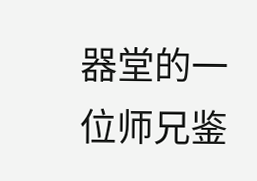器堂的一位师兄鉴